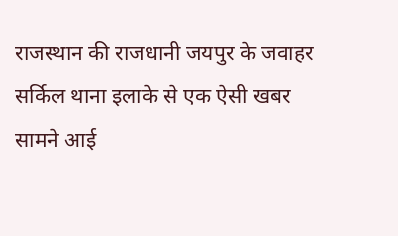राजस्थान की राजधानी जयपुर के जवाहर सर्किल थाना इलाके से एक ऐसी खबर सामने आई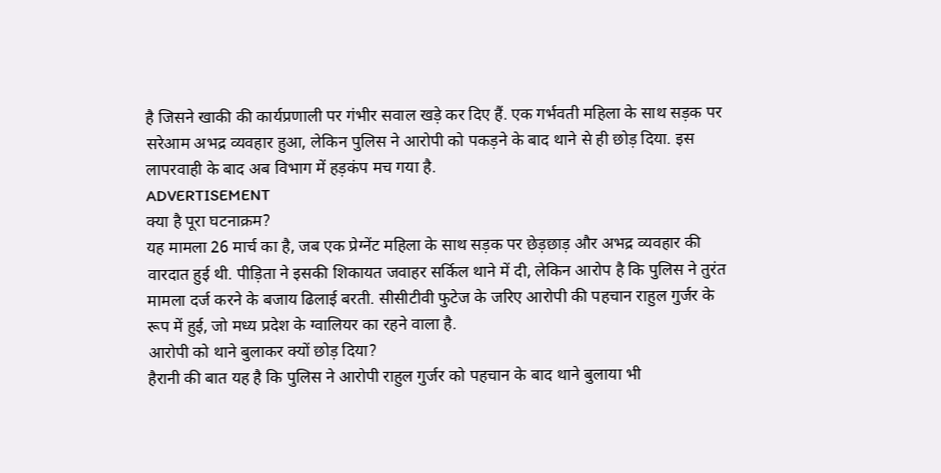है जिसने खाकी की कार्यप्रणाली पर गंभीर सवाल खड़े कर दिए हैं. एक गर्भवती महिला के साथ सड़क पर सरेआम अभद्र व्यवहार हुआ, लेकिन पुलिस ने आरोपी को पकड़ने के बाद थाने से ही छोड़ दिया. इस लापरवाही के बाद अब विभाग में हड़कंप मच गया है.
ADVERTISEMENT
क्या है पूरा घटनाक्रम?
यह मामला 26 मार्च का है, जब एक प्रेग्नेंट महिला के साथ सड़क पर छेड़छाड़ और अभद्र व्यवहार की वारदात हुई थी. पीड़िता ने इसकी शिकायत जवाहर सर्किल थाने में दी, लेकिन आरोप है कि पुलिस ने तुरंत मामला दर्ज करने के बजाय ढिलाई बरती. सीसीटीवी फुटेज के जरिए आरोपी की पहचान राहुल गुर्जर के रूप में हुई, जो मध्य प्रदेश के ग्वालियर का रहने वाला है.
आरोपी को थाने बुलाकर क्यों छोड़ दिया?
हैरानी की बात यह है कि पुलिस ने आरोपी राहुल गुर्जर को पहचान के बाद थाने बुलाया भी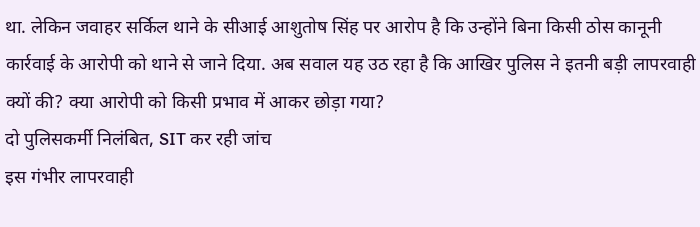था. लेकिन जवाहर सर्किल थाने के सीआई आशुतोष सिंह पर आरोप है कि उन्होंने बिना किसी ठोस कानूनी कार्रवाई के आरोपी को थाने से जाने दिया. अब सवाल यह उठ रहा है कि आखिर पुलिस ने इतनी बड़ी लापरवाही क्यों की? क्या आरोपी को किसी प्रभाव में आकर छोड़ा गया?
दो पुलिसकर्मी निलंबित, SIT कर रही जांच
इस गंभीर लापरवाही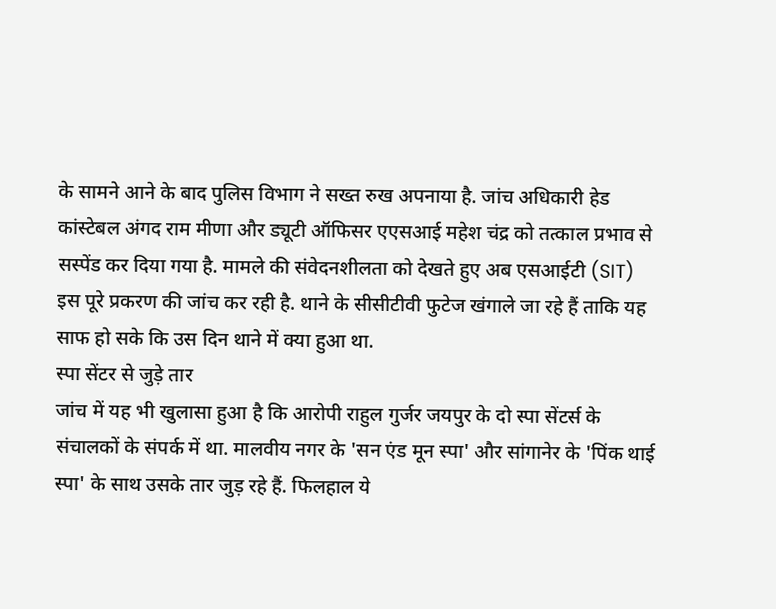के सामने आने के बाद पुलिस विभाग ने सख्त रुख अपनाया है. जांच अधिकारी हेड कांस्टेबल अंगद राम मीणा और ड्यूटी ऑफिसर एएसआई महेश चंद्र को तत्काल प्रभाव से सस्पेंड कर दिया गया है. मामले की संवेदनशीलता को देखते हुए अब एसआईटी (SIT) इस पूरे प्रकरण की जांच कर रही है. थाने के सीसीटीवी फुटेज खंगाले जा रहे हैं ताकि यह साफ हो सके कि उस दिन थाने में क्या हुआ था.
स्पा सेंटर से जुड़े तार
जांच में यह भी खुलासा हुआ है कि आरोपी राहुल गुर्जर जयपुर के दो स्पा सेंटर्स के संचालकों के संपर्क में था. मालवीय नगर के 'सन एंड मून स्पा' और सांगानेर के 'पिंक थाई स्पा' के साथ उसके तार जुड़ रहे हैं. फिलहाल ये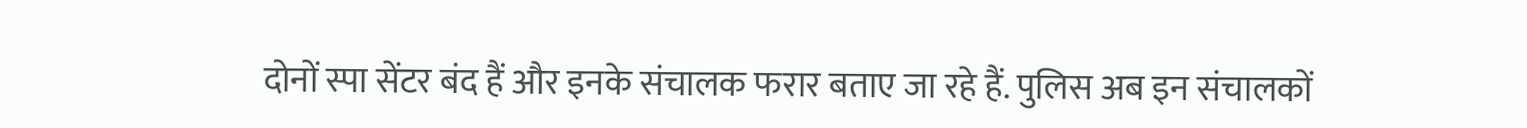दोनों स्पा सेंटर बंद हैं और इनके संचालक फरार बताए जा रहे हैं. पुलिस अब इन संचालकों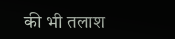की भी तलाश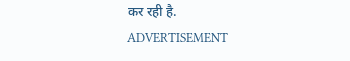कर रही है.
ADVERTISEMENT